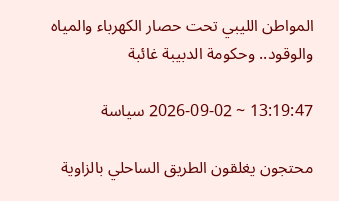المواطن الليبي تحت حصار الكهرباء والمياه والوقود.. وحكومة الدبيبة غائبة

13:19:47 ~ 2026-09-02 سياسة

محتجون يغلقون الطريق الساحلي بالزاوية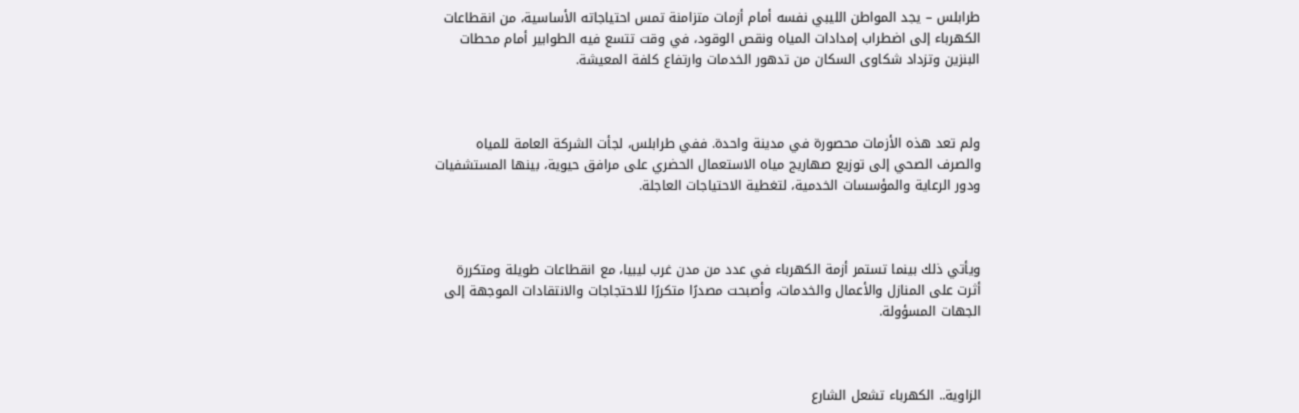طرابلس – يجد المواطن الليبي نفسه أمام أزمات متزامنة تمس احتياجاته الأساسية، من انقطاعات الكهرباء إلى اضطراب إمدادات المياه ونقص الوقود، في وقت تتسع فيه الطوابير أمام محطات البنزين وتزداد شكاوى السكان من تدهور الخدمات وارتفاع كلفة المعيشة.



ولم تعد هذه الأزمات محصورة في مدينة واحدة. ففي طرابلس، لجأت الشركة العامة للمياه والصرف الصحي إلى توزيع صهاريج مياه الاستعمال الحضري على مرافق حيوية، بينها المستشفيات ودور الرعاية والمؤسسات الخدمية، لتغطية الاحتياجات العاجلة.



ويأتي ذلك بينما تستمر أزمة الكهرباء في عدد من مدن غرب ليبيا، مع انقطاعات طويلة ومتكررة أثرت على المنازل والأعمال والخدمات، وأصبحت مصدرًا متكررًا للاحتجاجات والانتقادات الموجهة إلى الجهات المسؤولة.



الزاوية.. الكهرباء تشعل الشارع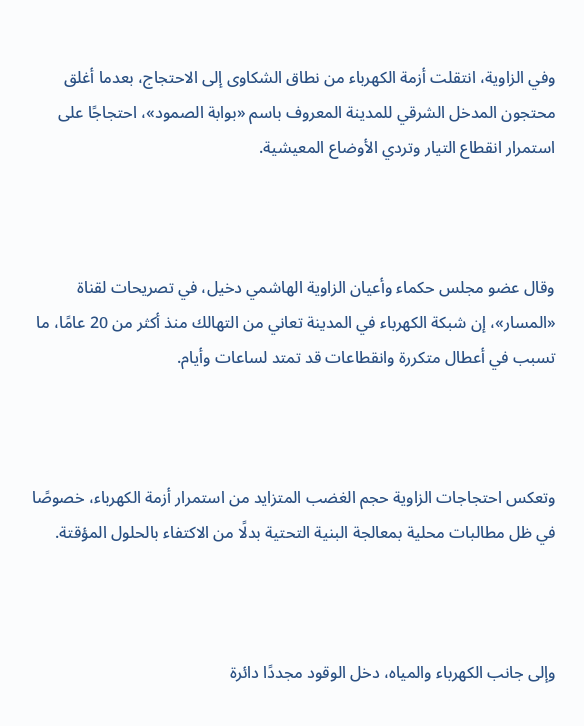وفي الزاوية، انتقلت أزمة الكهرباء من نطاق الشكاوى إلى الاحتجاج، بعدما أغلق محتجون المدخل الشرقي للمدينة المعروف باسم «بوابة الصمود»، احتجاجًا على استمرار انقطاع التيار وتردي الأوضاع المعيشية.



وقال عضو مجلس حكماء وأعيان الزاوية الهاشمي دخيل، في تصريحات لقناة «المسار»، إن شبكة الكهرباء في المدينة تعاني من التهالك منذ أكثر من 20 عامًا، ما تسبب في أعطال متكررة وانقطاعات قد تمتد لساعات وأيام.



وتعكس احتجاجات الزاوية حجم الغضب المتزايد من استمرار أزمة الكهرباء، خصوصًا في ظل مطالبات محلية بمعالجة البنية التحتية بدلًا من الاكتفاء بالحلول المؤقتة.



وإلى جانب الكهرباء والمياه، دخل الوقود مجددًا دائرة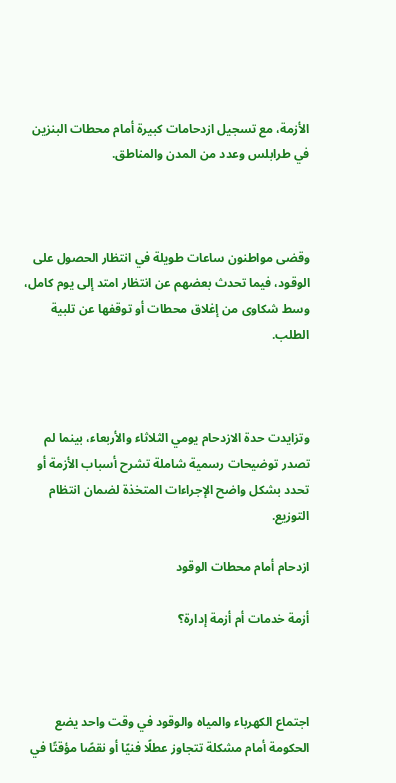الأزمة، مع تسجيل ازدحامات كبيرة أمام محطات البنزين في طرابلس وعدد من المدن والمناطق.



وقضى مواطنون ساعات طويلة في انتظار الحصول على الوقود، فيما تحدث بعضهم عن انتظار امتد إلى يوم كامل، وسط شكاوى من إغلاق محطات أو توقفها عن تلبية الطلب.



وتزايدت حدة الازدحام يومي الثلاثاء والأربعاء، بينما لم تصدر توضيحات رسمية شاملة تشرح أسباب الأزمة أو تحدد بشكل واضح الإجراءات المتخذة لضمان انتظام التوزيع.

ازدحام أمام محطات الوقود

أزمة خدمات أم أزمة إدارة؟



اجتماع الكهرباء والمياه والوقود في وقت واحد يضع الحكومة أمام مشكلة تتجاوز عطلًا فنيًا أو نقصًا مؤقتًا في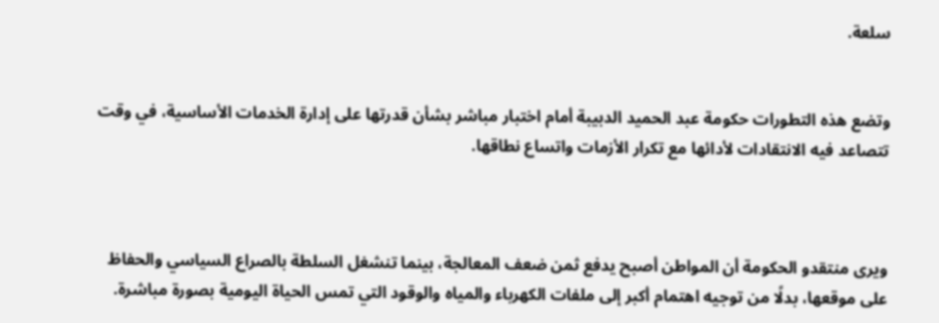سلعة.


وتضع هذه التطورات حكومة عبد الحميد الدبيبة أمام اختبار مباشر بشأن قدرتها على إدارة الخدمات الأساسية، في وقت تتصاعد فيه الانتقادات لأدائها مع تكرار الأزمات واتساع نطاقها.



ويرى منتقدو الحكومة أن المواطن أصبح يدفع ثمن ضعف المعالجة، بينما تنشغل السلطة بالصراع السياسي والحفاظ على موقعها، بدلًا من توجيه اهتمام أكبر إلى ملفات الكهرباء والمياه والوقود التي تمس الحياة اليومية بصورة مباشرة.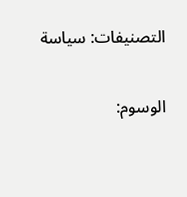التصنيفات: سياسة

الوسوم: